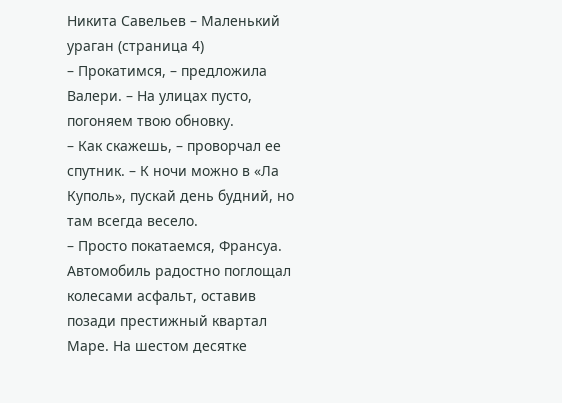Никита Савельев – Маленький ураган (страница 4)
– Прокатимся, – предложила Валери. – На улицах пусто, погоняем твою обновку.
– Как скажешь, – проворчал ее спутник. – К ночи можно в «Ла Куполь», пускай день будний, но там всегда весело.
– Просто покатаемся, Франсуа.
Автомобиль радостно поглощал колесами асфальт, оставив позади престижный квартал Маре. На шестом десятке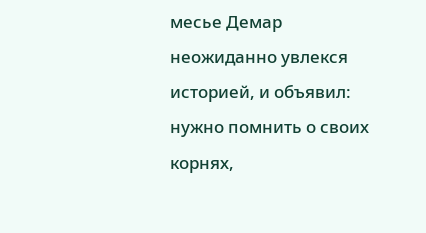месье Демар неожиданно увлекся историей, и объявил: нужно помнить о своих корнях,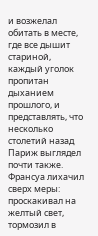и возжелал обитать в месте, где все дышит стариной, каждый уголок пропитан дыханием прошлого, и представлять, что несколько столетий назад Париж выглядел почти также.
Франсуа лихачил сверх меры: проскакивал на желтый свет, тормозил в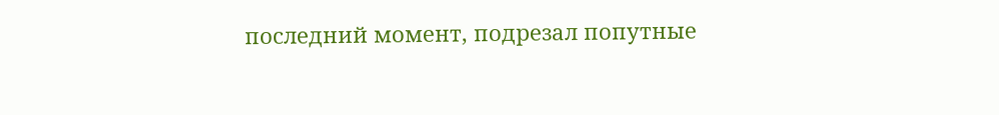последний момент, подрезал попутные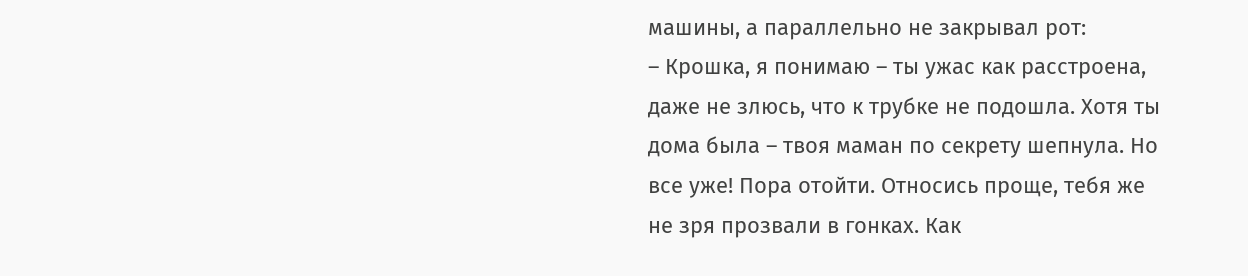машины, а параллельно не закрывал рот:
– Крошка, я понимаю – ты ужас как расстроена, даже не злюсь, что к трубке не подошла. Хотя ты дома была – твоя маман по секрету шепнула. Но все уже! Пора отойти. Относись проще, тебя же не зря прозвали в гонках. Как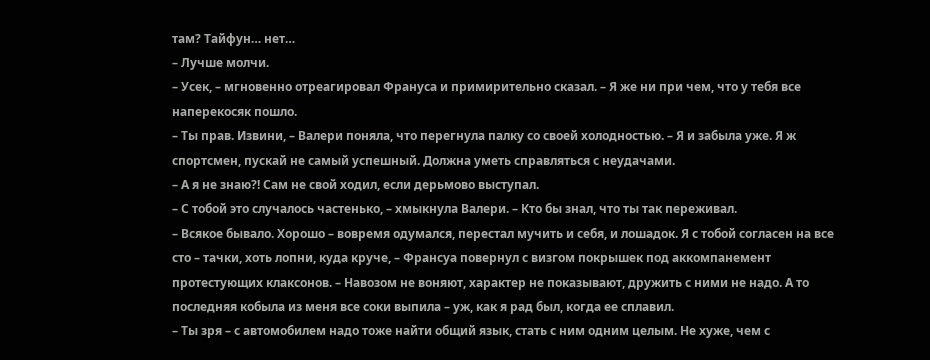там? Тайфун… нет…
– Лучше молчи.
– Усек, – мгновенно отреагировал Франуса и примирительно сказал. – Я же ни при чем, что у тебя все наперекосяк пошло.
– Ты прав. Извини, – Валери поняла, что перегнула палку со своей холодностью. – Я и забыла уже. Я ж спортсмен, пускай не самый успешный. Должна уметь справляться с неудачами.
– А я не знаю?! Сам не свой ходил, если дерьмово выступал.
– С тобой это случалось частенько, – хмыкнула Валери. – Кто бы знал, что ты так переживал.
– Всякое бывало. Хорошо – вовремя одумался, перестал мучить и себя, и лошадок. Я с тобой согласен на все сто – тачки, хоть лопни, куда круче, – Франсуа повернул с визгом покрышек под аккомпанемент протестующих клаксонов. – Навозом не воняют, характер не показывают, дружить с ними не надо. А то последняя кобыла из меня все соки выпила – уж, как я рад был, когда ее сплавил.
– Ты зря – с автомобилем надо тоже найти общий язык, стать с ним одним целым. Не хуже, чем с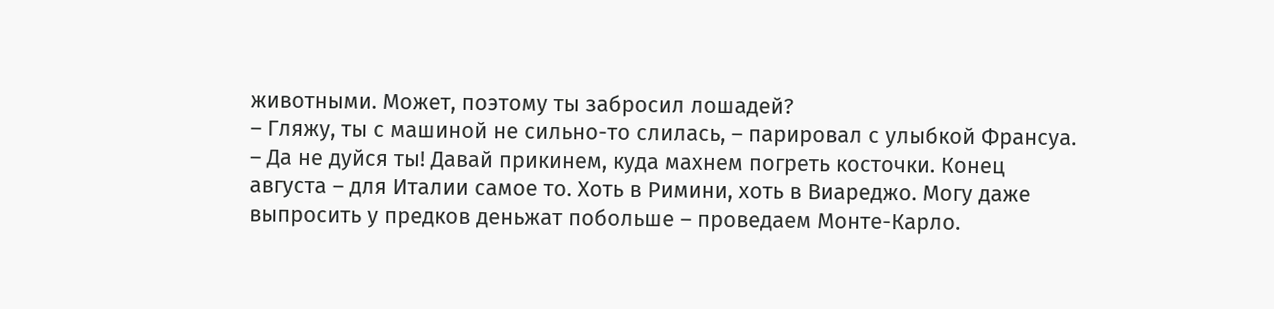животными. Может, поэтому ты забросил лошадей?
– Гляжу, ты с машиной не сильно-то слилась, – парировал с улыбкой Франсуа. – Да не дуйся ты! Давай прикинем, куда махнем погреть косточки. Конец августа – для Италии самое то. Хоть в Римини, хоть в Виареджо. Могу даже выпросить у предков деньжат побольше – проведаем Монте-Карло.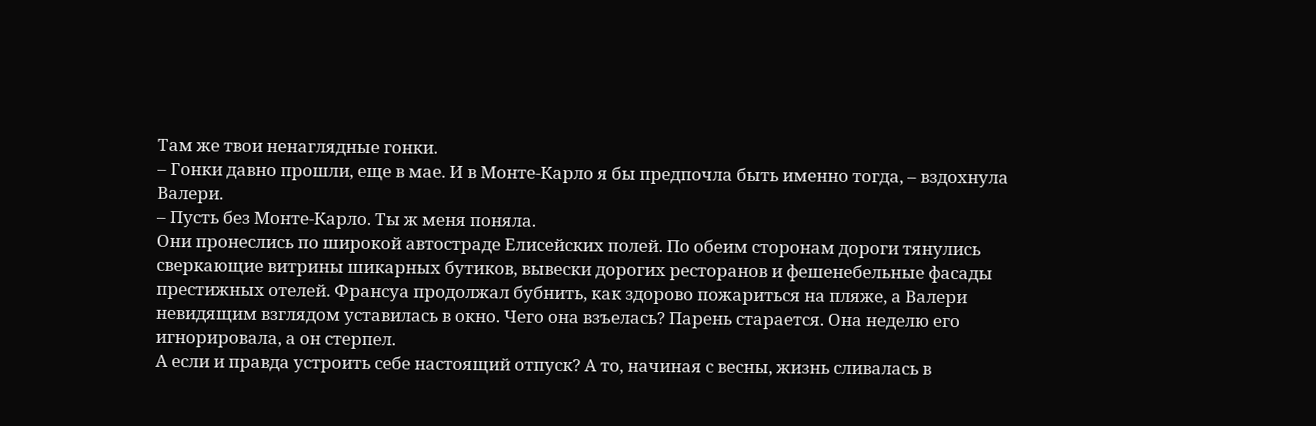Там же твои ненаглядные гонки.
– Гонки давно прошли, еще в мае. И в Монте-Карло я бы предпочла быть именно тогда, – вздохнула Валери.
– Пусть без Монте-Карло. Ты ж меня поняла.
Они пронеслись по широкой автостраде Елисейских полей. По обеим сторонам дороги тянулись сверкающие витрины шикарных бутиков, вывески дорогих ресторанов и фешенебельные фасады престижных отелей. Франсуа продолжал бубнить, как здорово пожариться на пляже, а Валери невидящим взглядом уставилась в окно. Чего она взъелась? Парень старается. Она неделю его игнорировала, а он стерпел.
А если и правда устроить себе настоящий отпуск? А то, начиная с весны, жизнь сливалась в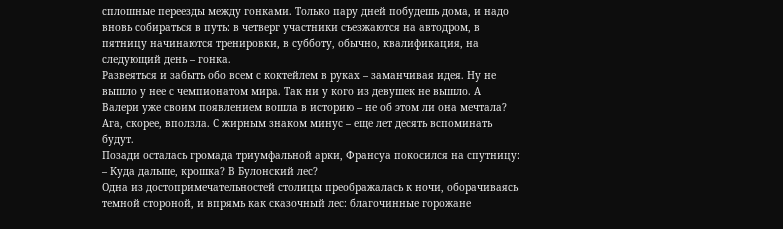сплошные переезды между гонками. Только пару дней побудешь дома, и надо вновь собираться в путь: в четверг участники съезжаются на автодром, в пятницу начинаются тренировки, в субботу, обычно, квалификация, на следующий день – гонка.
Развеяться и забыть обо всем с коктейлем в руках – заманчивая идея. Ну не вышло у нее с чемпионатом мира. Так ни у кого из девушек не вышло. А Валери уже своим появлением вошла в историю – не об этом ли она мечтала? Ага, скорее, вползла. С жирным знаком минус – еще лет десять вспоминать будут.
Позади осталась громада триумфальной арки, Франсуа покосился на спутницу:
– Куда дальше, крошка? В Булонский лес?
Одна из достопримечательностей столицы преображалась к ночи, оборачиваясь темной стороной, и впрямь как сказочный лес: благочинные горожане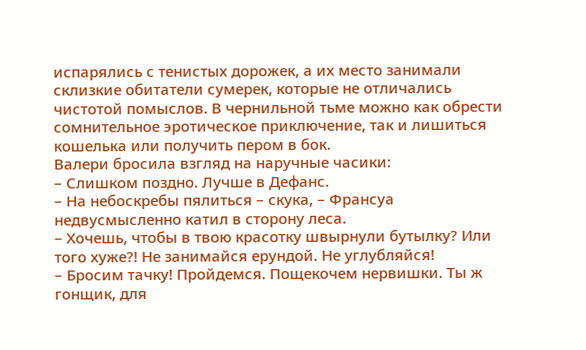испарялись с тенистых дорожек, а их место занимали склизкие обитатели сумерек, которые не отличались чистотой помыслов. В чернильной тьме можно как обрести сомнительное эротическое приключение, так и лишиться кошелька или получить пером в бок.
Валери бросила взгляд на наручные часики:
– Слишком поздно. Лучше в Дефанс.
– На небоскребы пялиться – скука, – Франсуа недвусмысленно катил в сторону леса.
– Хочешь, чтобы в твою красотку швырнули бутылку? Или того хуже?! Не занимайся ерундой. Не углубляйся!
– Бросим тачку! Пройдемся. Пощекочем нервишки. Ты ж гонщик, для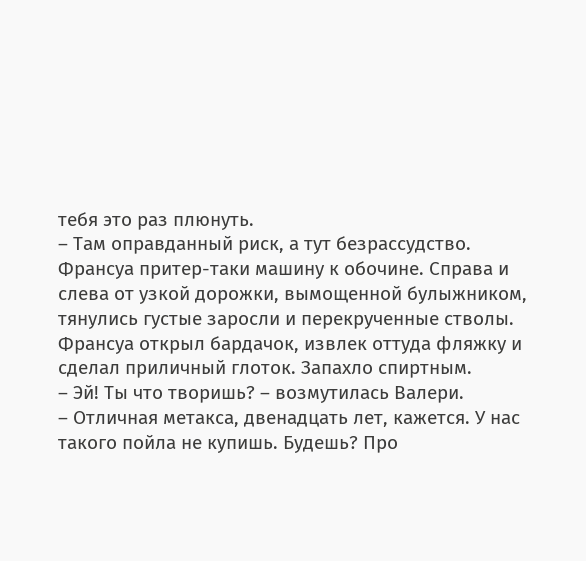тебя это раз плюнуть.
– Там оправданный риск, а тут безрассудство.
Франсуа притер-таки машину к обочине. Справа и слева от узкой дорожки, вымощенной булыжником, тянулись густые заросли и перекрученные стволы. Франсуа открыл бардачок, извлек оттуда фляжку и сделал приличный глоток. Запахло спиртным.
– Эй! Ты что творишь? – возмутилась Валери.
– Отличная метакса, двенадцать лет, кажется. У нас такого пойла не купишь. Будешь? Про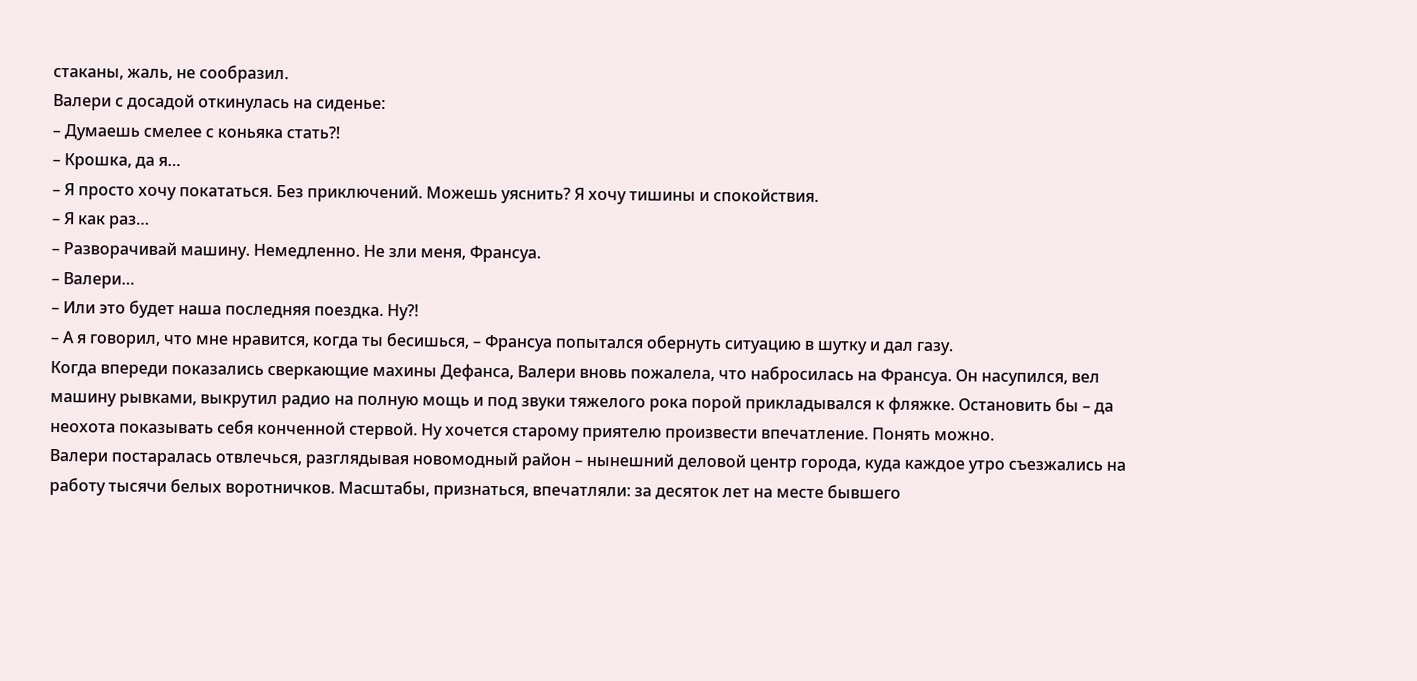стаканы, жаль, не сообразил.
Валери с досадой откинулась на сиденье:
– Думаешь смелее с коньяка стать?!
– Крошка, да я…
– Я просто хочу покататься. Без приключений. Можешь уяснить? Я хочу тишины и спокойствия.
– Я как раз…
– Разворачивай машину. Немедленно. Не зли меня, Франсуа.
– Валери…
– Или это будет наша последняя поездка. Ну?!
– А я говорил, что мне нравится, когда ты бесишься, – Франсуа попытался обернуть ситуацию в шутку и дал газу.
Когда впереди показались сверкающие махины Дефанса, Валери вновь пожалела, что набросилась на Франсуа. Он насупился, вел машину рывками, выкрутил радио на полную мощь и под звуки тяжелого рока порой прикладывался к фляжке. Остановить бы – да неохота показывать себя конченной стервой. Ну хочется старому приятелю произвести впечатление. Понять можно.
Валери постаралась отвлечься, разглядывая новомодный район – нынешний деловой центр города, куда каждое утро съезжались на работу тысячи белых воротничков. Масштабы, признаться, впечатляли: за десяток лет на месте бывшего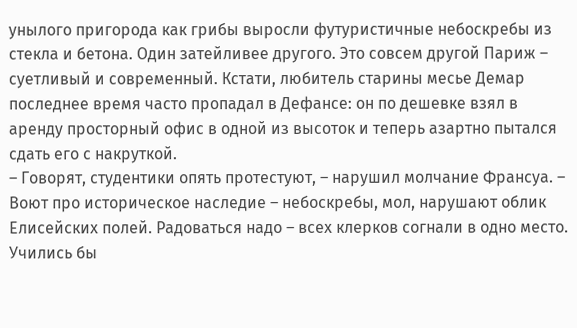унылого пригорода как грибы выросли футуристичные небоскребы из стекла и бетона. Один затейливее другого. Это совсем другой Париж – суетливый и современный. Кстати, любитель старины месье Демар последнее время часто пропадал в Дефансе: он по дешевке взял в аренду просторный офис в одной из высоток и теперь азартно пытался сдать его с накруткой.
– Говорят, студентики опять протестуют, – нарушил молчание Франсуа. – Воют про историческое наследие – небоскребы, мол, нарушают облик Елисейских полей. Радоваться надо – всех клерков согнали в одно место. Учились бы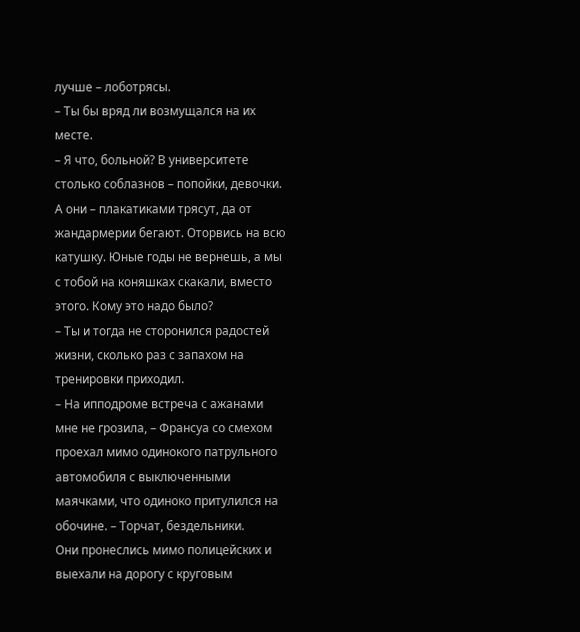лучше – лоботрясы.
– Ты бы вряд ли возмущался на их месте.
– Я что, больной? В университете столько соблазнов – попойки, девочки. А они – плакатиками трясут, да от жандармерии бегают. Оторвись на всю катушку. Юные годы не вернешь, а мы с тобой на коняшках скакали, вместо этого. Кому это надо было?
– Ты и тогда не сторонился радостей жизни, сколько раз с запахом на тренировки приходил.
– На ипподроме встреча с ажанами мне не грозила, – Франсуа со смехом проехал мимо одинокого патрульного автомобиля с выключенными маячками, что одиноко притулился на обочине. – Торчат, бездельники.
Они пронеслись мимо полицейских и выехали на дорогу с круговым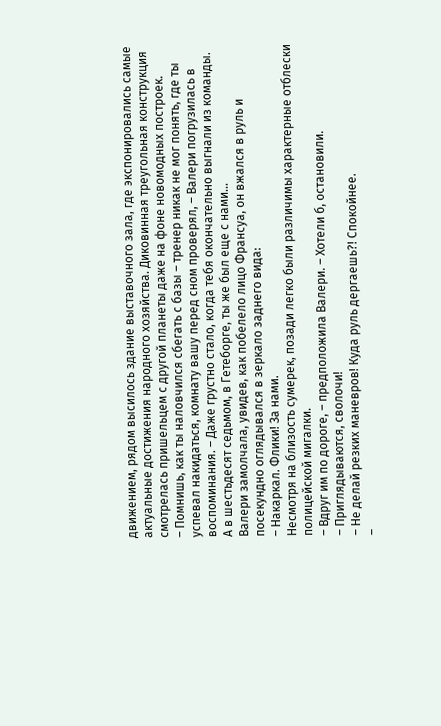движением, рядом высилось здание выставочного зала, где экспонировались самые актуальные достижения народного хозяйства. Диковинная треугольная конструкция смотрелась пришельцем с другой планеты даже на фоне новомодных построек.
– Помнишь, как ты наловчился сбегать с базы – тренер никак не мог понять, где ты успевал накидаться, комнату вашу перед сном проверял, – Валери погрузилась в воспоминания. – Даже грустно стало, когда тебя окончательно выгнали из команды. А в шестьдесят седьмом, в Гетеборге, ты же был еще с нами…
Валери замолчала, увидев, как побелело лицо Франсуа, он вжался в руль и посекундно оглядывался в зеркало заднего вида:
– Накаркал. Флики! За нами.
Несмотря на близость сумерек, позади легко были различимы характерные отблески полицейской мигалки.
– Вдруг им по дороге, – предположила Валери. – Хотели б, остановили.
– Приглядываются, сволочи!
– Не делай резких маневров! Куда руль дергаешь?! Спокойнее.
–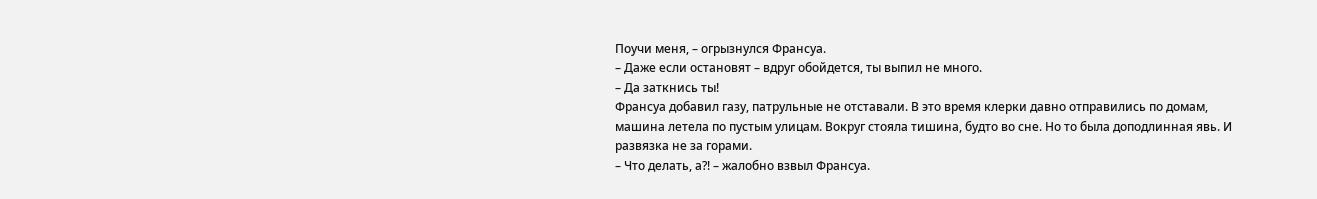Поучи меня, – огрызнулся Франсуа.
– Даже если остановят – вдруг обойдется, ты выпил не много.
– Да заткнись ты!
Франсуа добавил газу, патрульные не отставали. В это время клерки давно отправились по домам, машина летела по пустым улицам. Вокруг стояла тишина, будто во сне. Но то была доподлинная явь. И развязка не за горами.
– Что делать, а?! – жалобно взвыл Франсуа.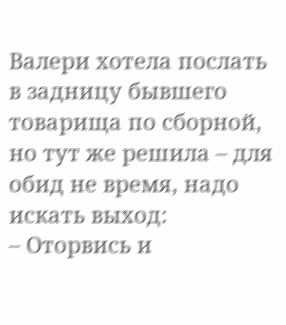Валери хотела послать в задницу бывшего товарища по сборной, но тут же решила – для обид не время, надо искать выход:
– Оторвись и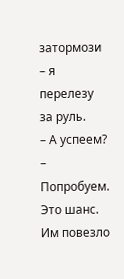затормози – я перелезу за руль.
– А успеем?
– Попробуем. Это шанс.
Им повезло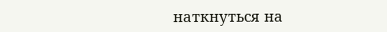наткнуться на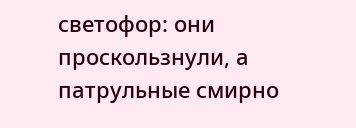светофор: они проскользнули, а патрульные смирно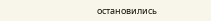остановились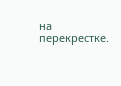на перекрестке.